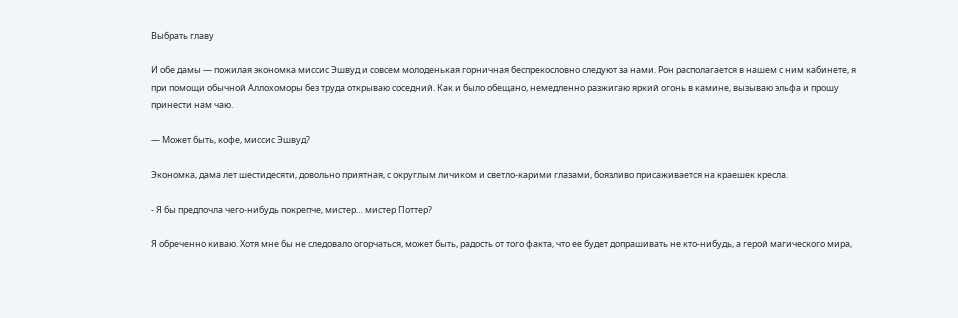Выбрать главу

И обе дамы — пожилая экономка миссис Эшвуд и совсем молоденькая горничная беспрекословно следуют за нами. Рон располагается в нашем с ним кабинете, я при помощи обычной Аллохоморы без труда открываю соседний. Как и было обещано, немедленно разжигаю яркий огонь в камине, вызываю эльфа и прошу принести нам чаю.

— Может быть, кофе, миссис Эшвуд?

Экономка, дама лет шестидесяти, довольно приятная, с округлым личиком и светло-карими глазами, боязливо присаживается на краешек кресла.

- Я бы предпочла чего-нибудь покрепче, мистер… мистер Поттер?

Я обреченно киваю. Хотя мне бы не следовало огорчаться, может быть, радость от того факта, что ее будет допрашивать не кто-нибудь, а герой магического мира,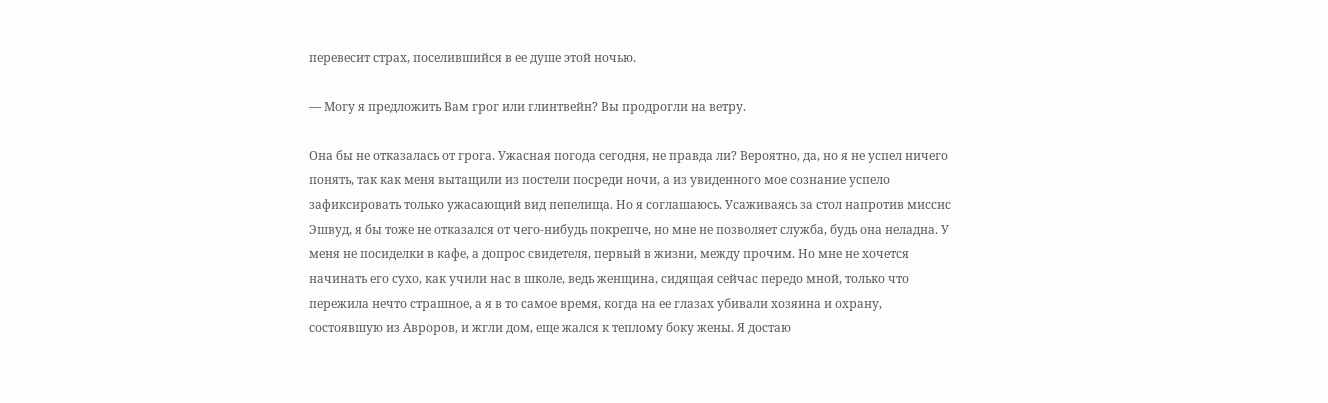перевесит страх, поселившийся в ее душе этой ночью.

— Могу я предложить Вам грог или глинтвейн? Вы продрогли на ветру.

Она бы не отказалась от грога. Ужасная погода сегодня, не правда ли? Вероятно, да, но я не успел ничего понять, так как меня вытащили из постели посреди ночи, а из увиденного мое сознание успело зафиксировать только ужасающий вид пепелища. Но я соглашаюсь. Усаживаясь за стол напротив миссис Эшвуд, я бы тоже не отказался от чего-нибудь покрепче, но мне не позволяет служба, будь она неладна. У меня не посиделки в кафе, а допрос свидетеля, первый в жизни, между прочим. Но мне не хочется начинать его сухо, как учили нас в школе, ведь женщина, сидящая сейчас передо мной, только что пережила нечто страшное, а я в то самое время, когда на ее глазах убивали хозяина и охрану, состоявшую из Авроров, и жгли дом, еще жался к теплому боку жены. Я достаю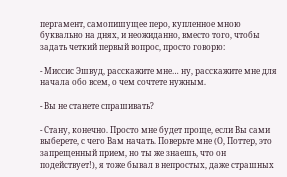пергамент, самопишущее перо, купленное мною буквально на днях, и неожиданно, вместо того, чтобы задать четкий первый вопрос, просто говорю:

- Миссис Эшвуд, расскажите мне… ну, расскажите мне для начала обо всем, о чем сочтете нужным.

- Вы не станете спрашивать?

- Стану, конечно. Просто мне будет проще, если Вы сами выберете, с чего Вам начать. Поверьте мне (О, Поттер, это запрещенный прием, но ты же знаешь, что он подействует!), я тоже бывал в непростых, даже страшных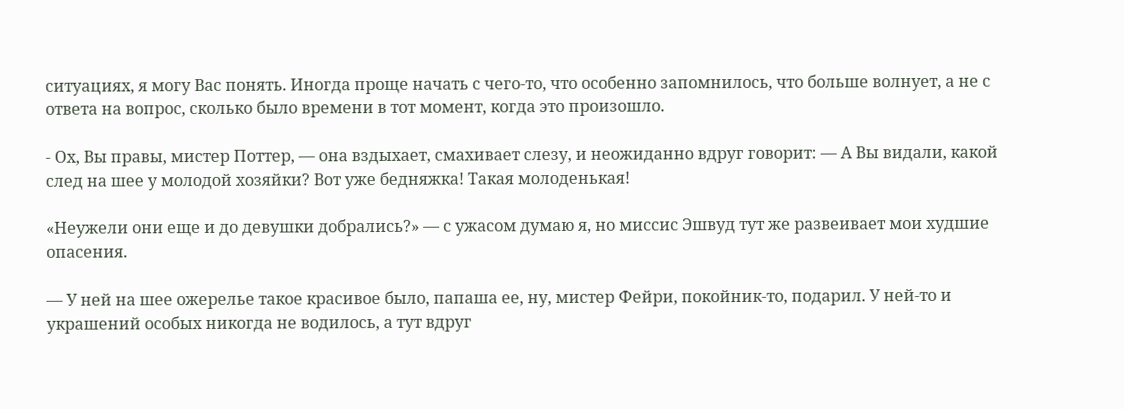ситуациях, я могу Вас понять. Иногда проще начать с чего-то, что особенно запомнилось, что больше волнует, а не с ответа на вопрос, сколько было времени в тот момент, когда это произошло.

- Ох, Вы правы, мистер Поттер, — она вздыхает, смахивает слезу, и неожиданно вдруг говорит: — А Вы видали, какой след на шее у молодой хозяйки? Вот уже бедняжка! Такая молоденькая!

«Неужели они еще и до девушки добрались?» — с ужасом думаю я, но миссис Эшвуд тут же развеивает мои худшие опасения.

— У ней на шее ожерелье такое красивое было, папаша ее, ну, мистер Фейри, покойник-то, подарил. У ней-то и украшений особых никогда не водилось, а тут вдруг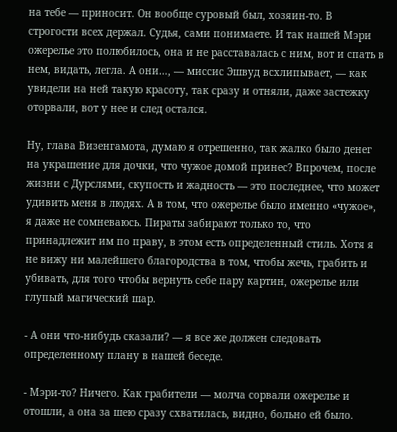на тебе — приносит. Он вообще суровый был, хозяин-то. В строгости всех держал. Судья, сами понимаете. И так нашей Мэри ожерелье это полюбилось, она и не расставалась с ним, вот и спать в нем, видать, легла. А они…, — миссис Эшвуд всхлипывает, — как увидели на ней такую красоту, так сразу и отняли, даже застежку оторвали, вот у нее и след остался.

Ну, глава Визенгамота, думаю я отрешенно, так жалко было денег на украшение для дочки, что чужое домой принес? Впрочем, после жизни с Дурслями, скупость и жадность — это последнее, что может удивить меня в людях. А в том, что ожерелье было именно «чужое», я даже не сомневаюсь. Пираты забирают только то, что принадлежит им по праву, в этом есть определенный стиль. Хотя я не вижу ни малейшего благородства в том, чтобы жечь, грабить и убивать, для того чтобы вернуть себе пару картин, ожерелье или глупый магический шар.

- А они что-нибудь сказали? — я все же должен следовать определенному плану в нашей беседе.

- Мэри-то? Ничего. Как грабители — молча сорвали ожерелье и отошли, а она за шею сразу схватилась, видно, больно ей было.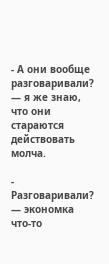- А они вообще разговаривали? — я же знаю, что они стараются действовать молча.

- Разговаривали? — экономка что-то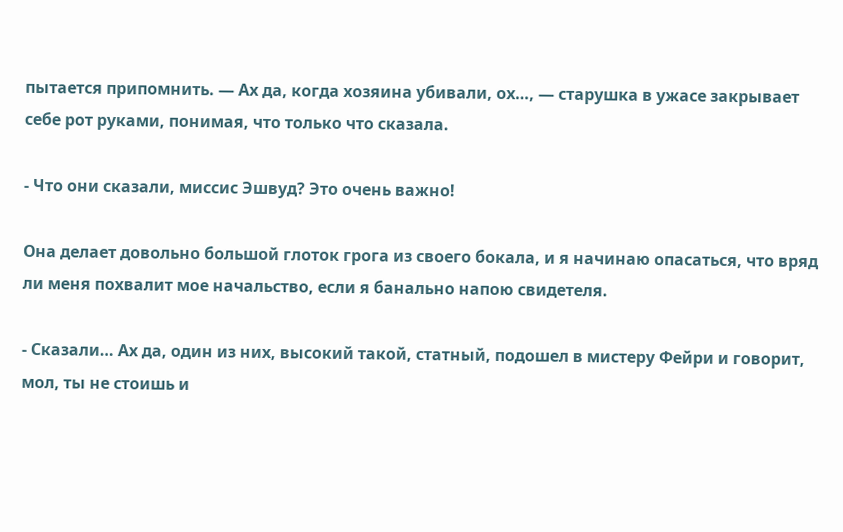пытается припомнить. — Ах да, когда хозяина убивали, ох…, — старушка в ужасе закрывает себе рот руками, понимая, что только что сказала.

- Что они сказали, миссис Эшвуд? Это очень важно!

Она делает довольно большой глоток грога из своего бокала, и я начинаю опасаться, что вряд ли меня похвалит мое начальство, если я банально напою свидетеля.

- Сказали… Ах да, один из них, высокий такой, статный, подошел в мистеру Фейри и говорит, мол, ты не стоишь и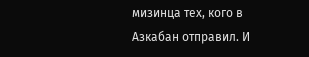мизинца тех, кого в Азкабан отправил. И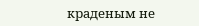краденым не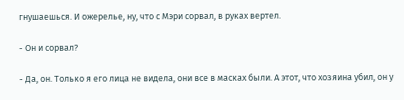гнушаешься. И ожерелье, ну, что с Мэри сорвал, в руках вертел.

- Он и сорвал?

- Да, он. Только я его лица не видела, они все в масках были. А этот, что хозяина убил, он у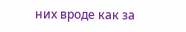них вроде как за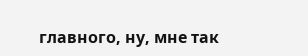главного, ну, мне так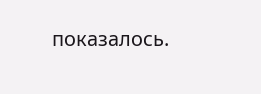показалось.